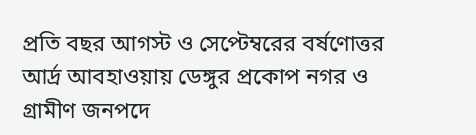প্রতি বছর আগস্ট ও সেপ্টেম্বরের বর্ষণোত্তর আর্দ্র আবহাওয়ায় ডেঙ্গুর প্রকোপ নগর ও গ্রামীণ জনপদে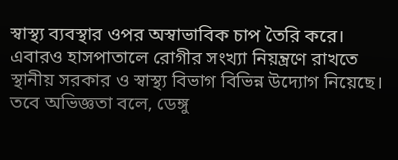স্বাস্থ্য ব্যবস্থার ওপর অস্বাভাবিক চাপ তৈরি করে। এবারও হাসপাতালে রোগীর সংখ্যা নিয়ন্ত্রণে রাখতে স্থানীয় সরকার ও স্বাস্থ্য বিভাগ বিভিন্ন উদ্যোগ নিয়েছে। তবে অভিজ্ঞতা বলে, ডেঙ্গু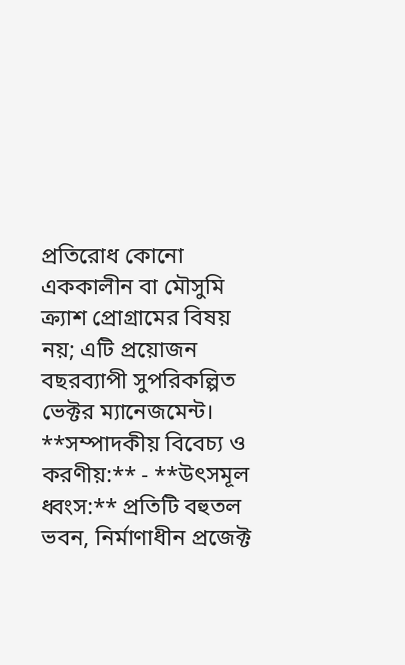প্রতিরোধ কোনো এককালীন বা মৌসুমি ক্র্যাশ প্রোগ্রামের বিষয় নয়; এটি প্রয়োজন বছরব্যাপী সুপরিকল্পিত ভেক্টর ম্যানেজমেন্ট।
**সম্পাদকীয় বিবেচ্য ও করণীয়:** - **উৎসমূল ধ্বংস:** প্রতিটি বহুতল ভবন, নির্মাণাধীন প্রজেক্ট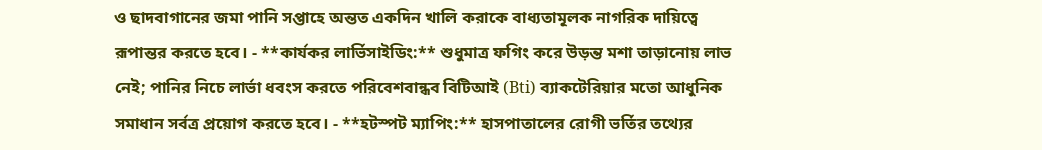ও ছাদবাগানের জমা পানি সপ্তাহে অন্তত একদিন খালি করাকে বাধ্যতামূলক নাগরিক দায়িত্বে রূপান্তর করতে হবে। - **কার্যকর লার্ভিসাইডিং:** শুধুমাত্র ফগিং করে উড়ন্ত মশা তাড়ানোয় লাভ নেই; পানির নিচে লার্ভা ধবংস করতে পরিবেশবান্ধব বিটিআই (Bti) ব্যাকটেরিয়ার মতো আধুনিক সমাধান সর্বত্র প্রয়োগ করতে হবে। - **হটস্পট ম্যাপিং:** হাসপাতালের রোগী ভর্তির তথ্যের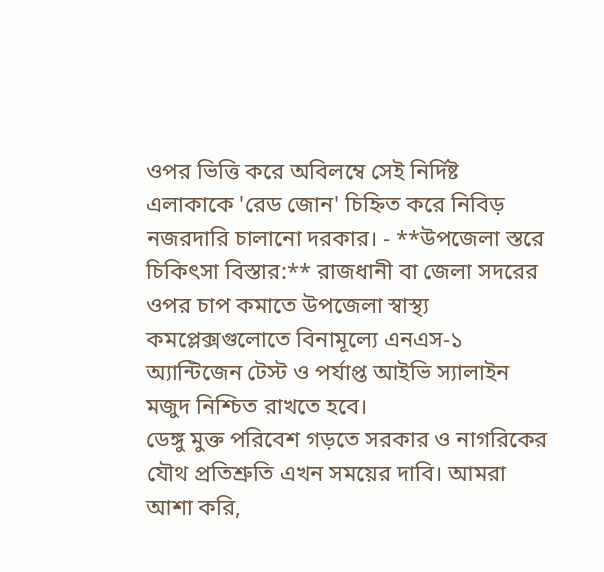ওপর ভিত্তি করে অবিলম্বে সেই নির্দিষ্ট এলাকাকে 'রেড জোন' চিহ্নিত করে নিবিড় নজরদারি চালানো দরকার। - **উপজেলা স্তরে চিকিৎসা বিস্তার:** রাজধানী বা জেলা সদরের ওপর চাপ কমাতে উপজেলা স্বাস্থ্য কমপ্লেক্সগুলোতে বিনামূল্যে এনএস-১ অ্যান্টিজেন টেস্ট ও পর্যাপ্ত আইভি স্যালাইন মজুদ নিশ্চিত রাখতে হবে।
ডেঙ্গু মুক্ত পরিবেশ গড়তে সরকার ও নাগরিকের যৌথ প্রতিশ্রুতি এখন সময়ের দাবি। আমরা আশা করি,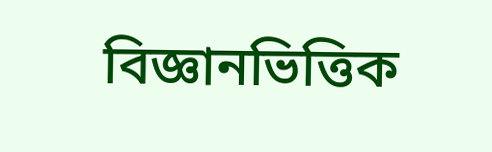বিজ্ঞানভিত্তিক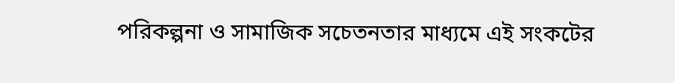পরিকল্পনা ও সামাজিক সচেতনতার মাধ্যমে এই সংকটের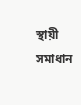স্থায়ী সমাধান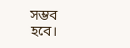সম্ভব হবে।